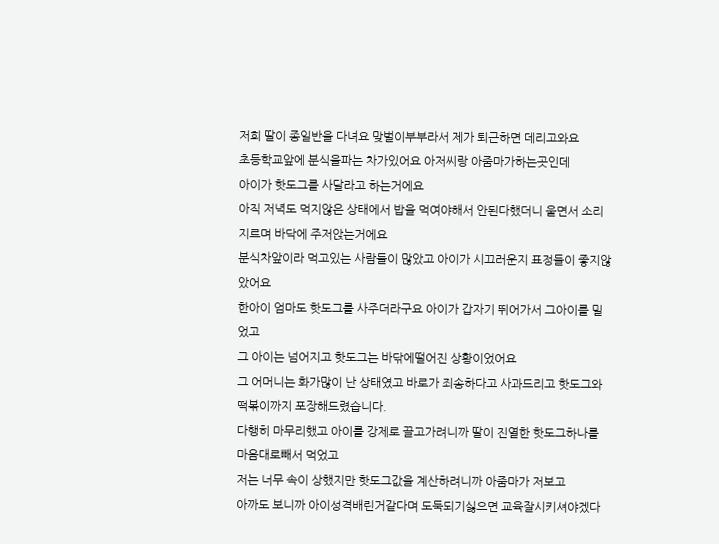저희 딸이 종일반을 다녀요 맞벌이부부라서 제가 퇴근하면 데리고와요
초등학교앞에 분식을파는 차가있어요 아저씨랑 아줌마가하는곳인데
아이가 핫도그를 사달라고 하는거에요
아직 저녁도 먹지않은 상태에서 밥을 먹여야해서 안된다했더니 울면서 소리지르며 바닥에 주저앉는거에요
분식차앞이라 먹고있는 사람들이 많았고 아이가 시끄러운지 표정들이 좋지않았어요
한아이 엄마도 핫도그를 사주더라구요 아이가 갑자기 뛰어가서 그아이를 밀었고
그 아이는 넘어지고 핫도그는 바닦에떨어진 상황이었어요
그 어머니는 화가많이 난 상태였고 바로가 죄송하다고 사과드리고 핫도그와 떡볶이까지 포장해드렸습니다.
다행히 마무리했고 아이를 강제로 끌고가려니까 딸이 진열한 핫도그하나를 마음대로빼서 먹었고
저는 너무 속이 상했지만 핫도그값을 계산하려니까 아줌마가 저보고
아까도 보니까 아이성격배린거같다며 도둑되기싫으면 교육잘시키셔야겠다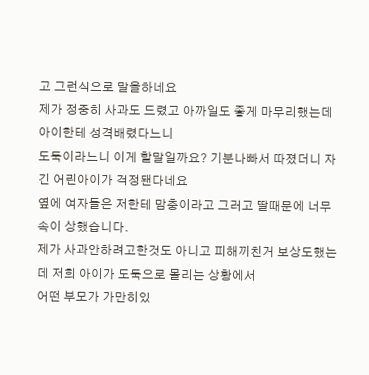고 그런식으로 말을하네요
제가 정중히 사과도 드렸고 아까일도 좋게 마무리했는데 아이한테 성격배렸다느니
도둑이라느니 이게 할말일까요? 기분나빠서 따졌더니 자긴 어린아이가 걱정됀다네요
옆에 여자들은 저한테 맘충이라고 그러고 딸때문에 너무 속이 상했습니다.
제가 사과안하려고한것도 아니고 피해끼친거 보상도했는데 저희 아이가 도둑으로 몰리는 상황에서
어떤 부모가 가만히있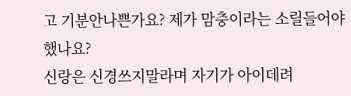고 기분안나쁜가요? 제가 맘충이라는 소릴들어야했나요?
신랑은 신경쓰지말라며 자기가 아이데려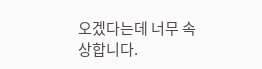오겠다는데 너무 속상합니다.